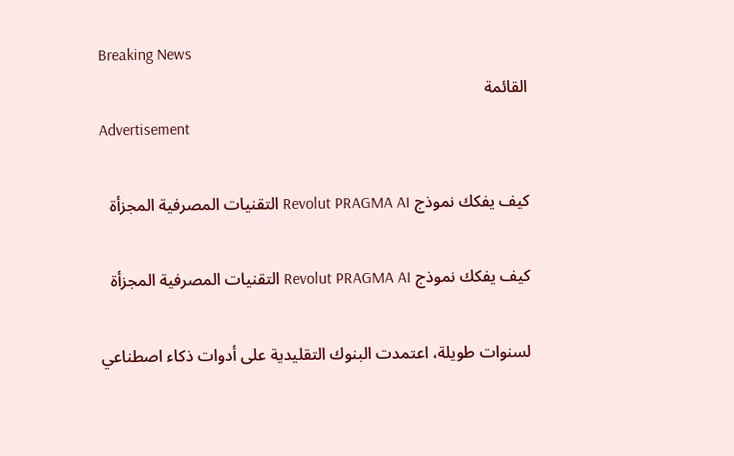Breaking News
القائمة
Advertisement

كيف يفكك نموذج Revolut PRAGMA AI التقنيات المصرفية المجزأة

كيف يفكك نموذج Revolut PRAGMA AI التقنيات المصرفية المجزأة

لسنوات طويلة، اعتمدت البنوك التقليدية على أدوات ذكاء اصطناعي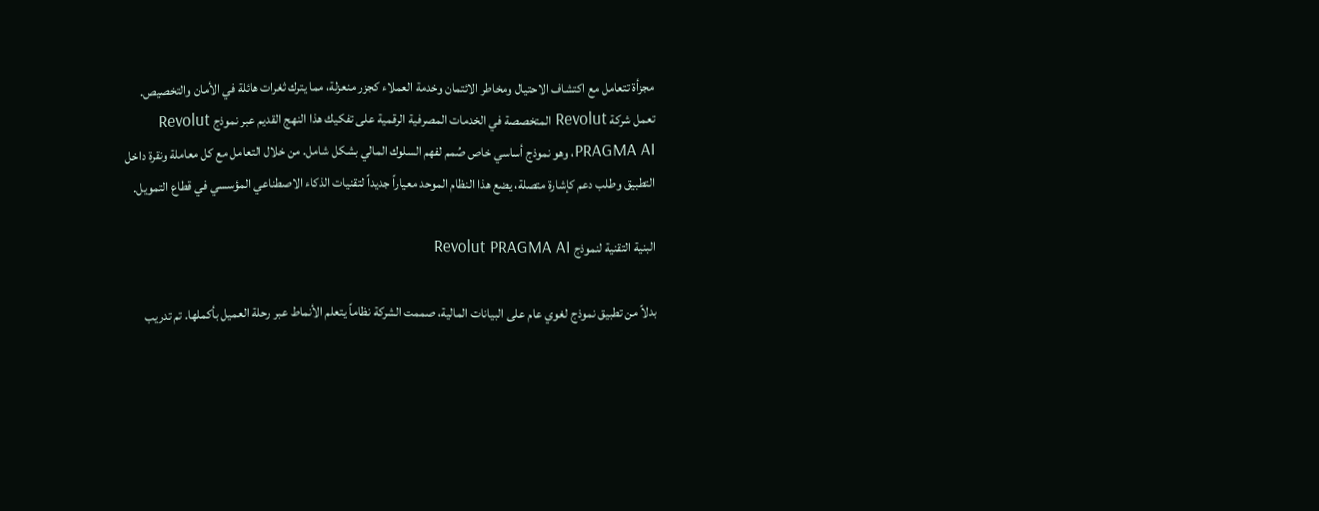مجزأة تتعامل مع اكتشاف الاحتيال ومخاطر الائتمان وخدمة العملاء كجزر منعزلة، مما يترك ثغرات هائلة في الأمان والتخصيص. تعمل شركة Revolut المتخصصة في الخدمات المصرفية الرقمية على تفكيك هذا النهج القديم عبر نموذج Revolut PRAGMA AI، وهو نموذج أساسي خاص صُمم لفهم السلوك المالي بشكل شامل. من خلال التعامل مع كل معاملة ونقرة داخل التطبيق وطلب دعم كإشارة متصلة، يضع هذا النظام الموحد معياراً جديداً لتقنيات الذكاء الاصطناعي المؤسسي في قطاع التمويل.

البنية التقنية لنموذج Revolut PRAGMA AI

بدلاً من تطبيق نموذج لغوي عام على البيانات المالية، صممت الشركة نظاماً يتعلم الأنماط عبر رحلة العميل بأكملها. تم تدريب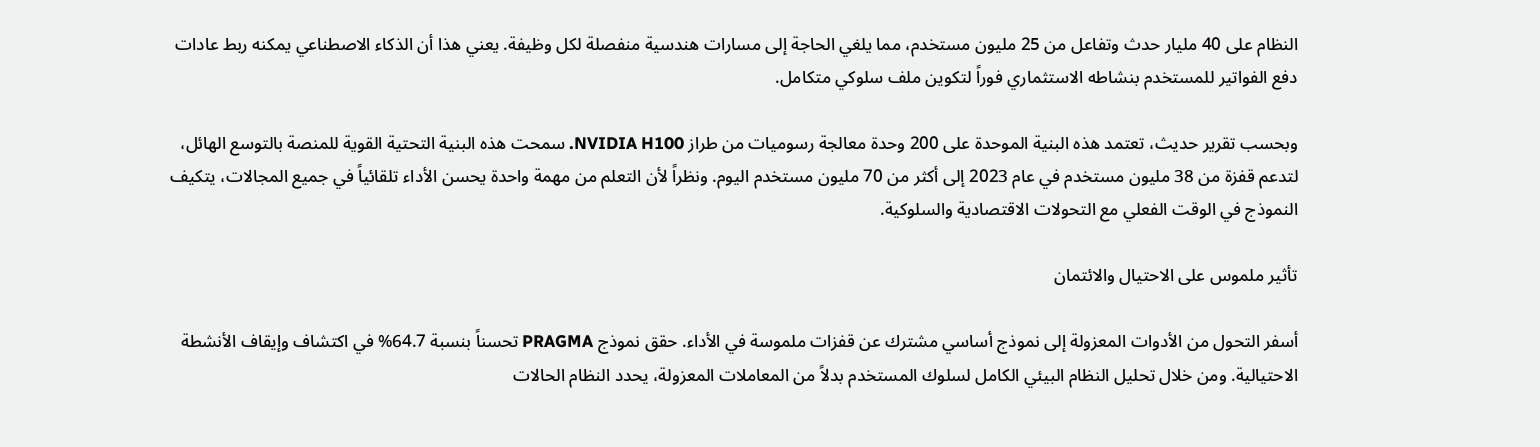النظام على 40 مليار حدث وتفاعل من 25 مليون مستخدم، مما يلغي الحاجة إلى مسارات هندسية منفصلة لكل وظيفة. يعني هذا أن الذكاء الاصطناعي يمكنه ربط عادات دفع الفواتير للمستخدم بنشاطه الاستثماري فوراً لتكوين ملف سلوكي متكامل.

وبحسب تقرير حديث، تعتمد هذه البنية الموحدة على 200 وحدة معالجة رسوميات من طراز NVIDIA H100. سمحت هذه البنية التحتية القوية للمنصة بالتوسع الهائل، لتدعم قفزة من 38 مليون مستخدم في عام 2023 إلى أكثر من 70 مليون مستخدم اليوم. ونظراً لأن التعلم من مهمة واحدة يحسن الأداء تلقائياً في جميع المجالات، يتكيف النموذج في الوقت الفعلي مع التحولات الاقتصادية والسلوكية.

تأثير ملموس على الاحتيال والائتمان

أسفر التحول من الأدوات المعزولة إلى نموذج أساسي مشترك عن قفزات ملموسة في الأداء. حقق نموذج PRAGMA تحسناً بنسبة 64.7% في اكتشاف وإيقاف الأنشطة الاحتيالية. ومن خلال تحليل النظام البيئي الكامل لسلوك المستخدم بدلاً من المعاملات المعزولة، يحدد النظام الحالات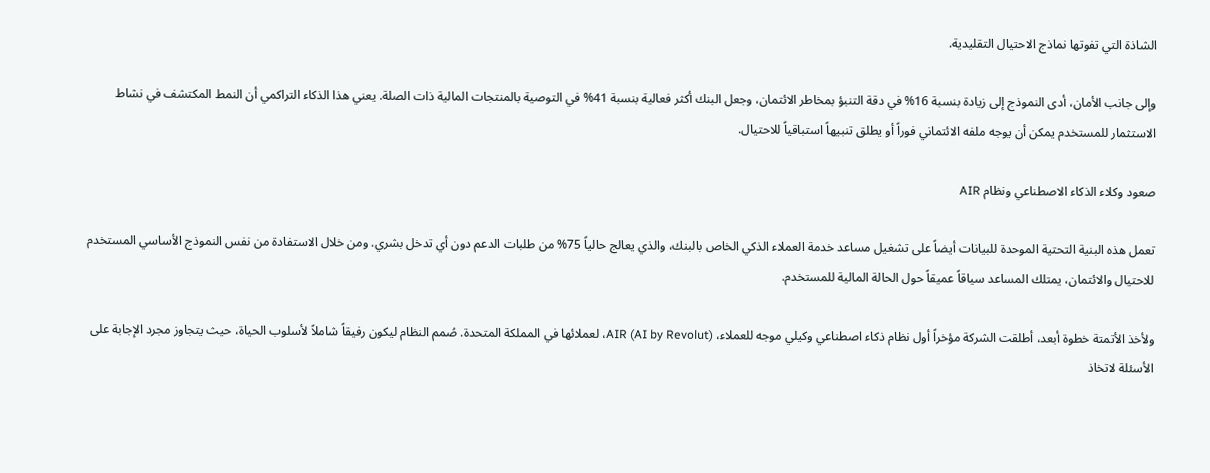الشاذة التي تفوتها نماذج الاحتيال التقليدية.

وإلى جانب الأمان، أدى النموذج إلى زيادة بنسبة 16% في دقة التنبؤ بمخاطر الائتمان، وجعل البنك أكثر فعالية بنسبة 41% في التوصية بالمنتجات المالية ذات الصلة. يعني هذا الذكاء التراكمي أن النمط المكتشف في نشاط الاستثمار للمستخدم يمكن أن يوجه ملفه الائتماني فوراً أو يطلق تنبيهاً استباقياً للاحتيال.

صعود وكلاء الذكاء الاصطناعي ونظام AIR

تعمل هذه البنية التحتية الموحدة للبيانات أيضاً على تشغيل مساعد خدمة العملاء الذكي الخاص بالبنك، والذي يعالج حالياً 75% من طلبات الدعم دون أي تدخل بشري. ومن خلال الاستفادة من نفس النموذج الأساسي المستخدم للاحتيال والائتمان، يمتلك المساعد سياقاً عميقاً حول الحالة المالية للمستخدم.

ولأخذ الأتمتة خطوة أبعد، أطلقت الشركة مؤخراً أول نظام ذكاء اصطناعي وكيلي موجه للعملاء، AIR (AI by Revolut)، لعملائها في المملكة المتحدة. صُمم النظام ليكون رفيقاً شاملاً لأسلوب الحياة، حيث يتجاوز مجرد الإجابة على الأسئلة لاتخاذ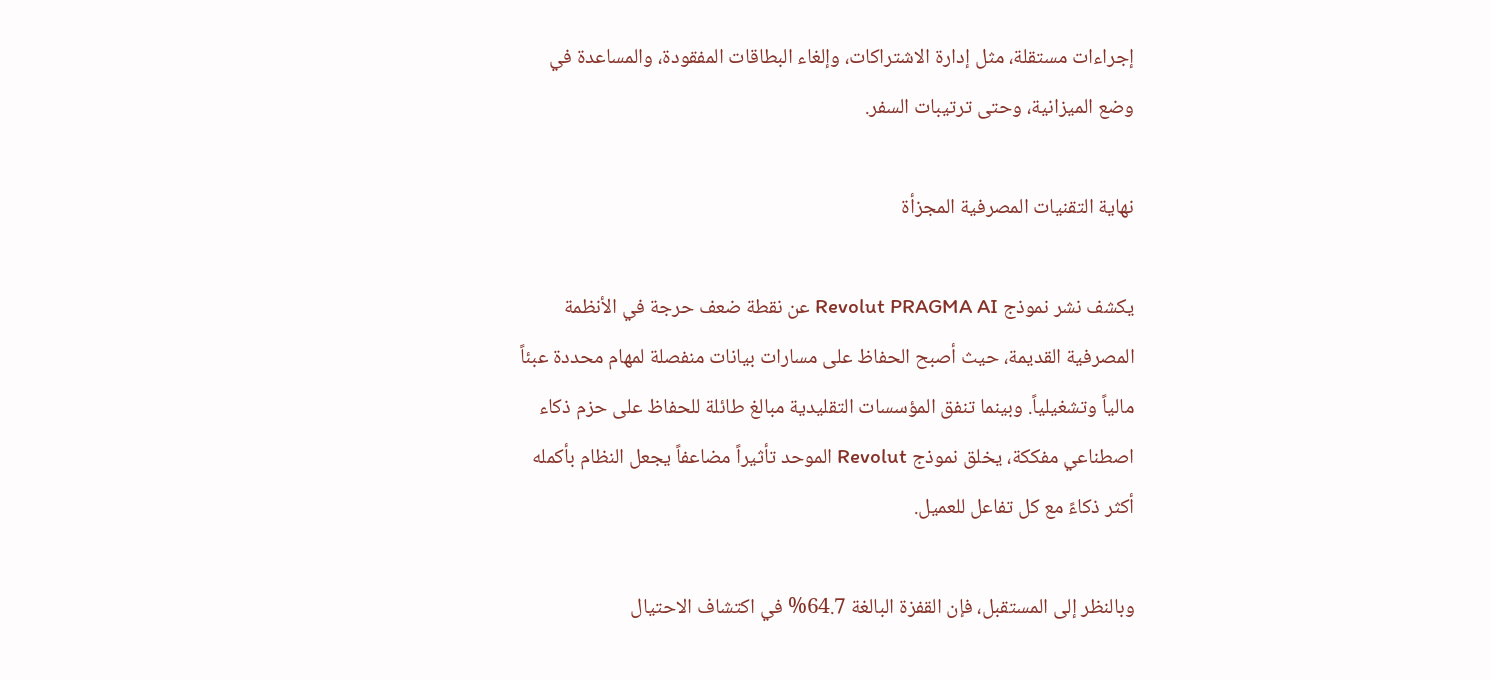إجراءات مستقلة، مثل إدارة الاشتراكات، وإلغاء البطاقات المفقودة، والمساعدة في وضع الميزانية، وحتى ترتيبات السفر.

نهاية التقنيات المصرفية المجزأة

يكشف نشر نموذج Revolut PRAGMA AI عن نقطة ضعف حرجة في الأنظمة المصرفية القديمة، حيث أصبح الحفاظ على مسارات بيانات منفصلة لمهام محددة عبئاً مالياً وتشغيلياً. وبينما تنفق المؤسسات التقليدية مبالغ طائلة للحفاظ على حزم ذكاء اصطناعي مفككة، يخلق نموذج Revolut الموحد تأثيراً مضاعفاً يجعل النظام بأكمله أكثر ذكاءً مع كل تفاعل للعميل.

وبالنظر إلى المستقبل، فإن القفزة البالغة 64.7% في اكتشاف الاحتيال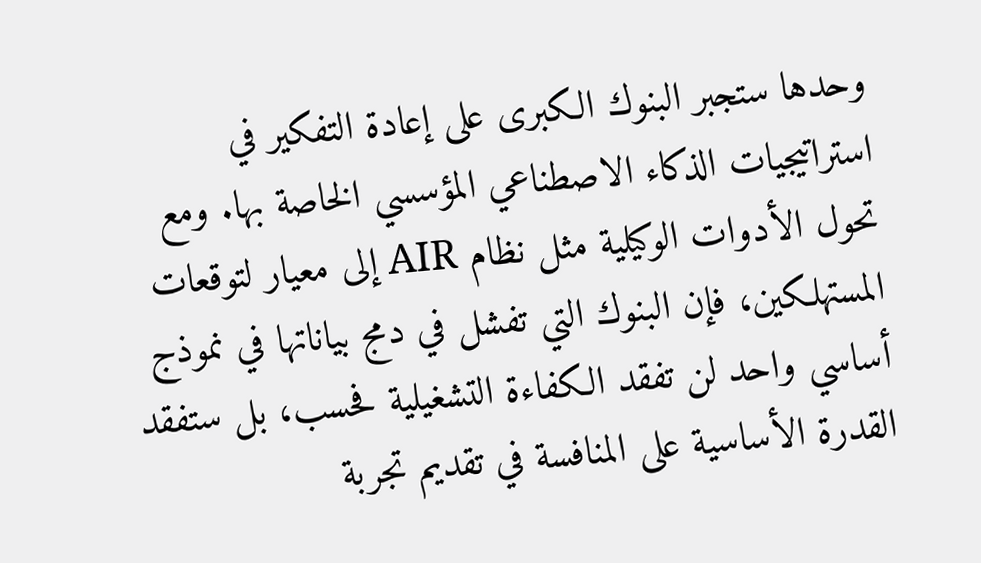وحدها ستجبر البنوك الكبرى على إعادة التفكير في استراتيجيات الذكاء الاصطناعي المؤسسي الخاصة بها. ومع تحول الأدوات الوكيلية مثل نظام AIR إلى معيار لتوقعات المستهلكين، فإن البنوك التي تفشل في دمج بياناتها في نموذج أساسي واحد لن تفقد الكفاءة التشغيلية فحسب، بل ستفقد القدرة الأساسية على المنافسة في تقديم تجربة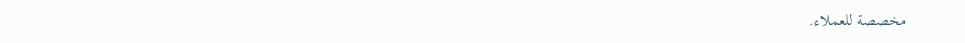مخصصة للعملاء.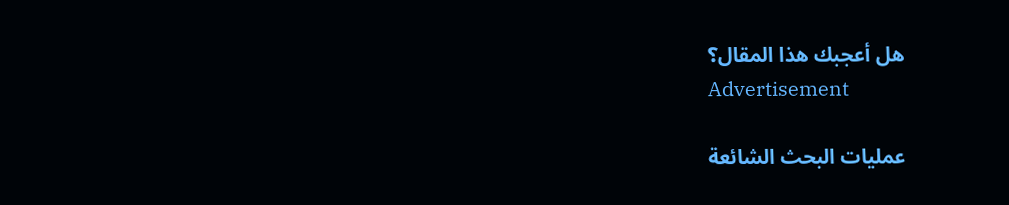هل أعجبك هذا المقال؟
Advertisement

عمليات البحث الشائعة